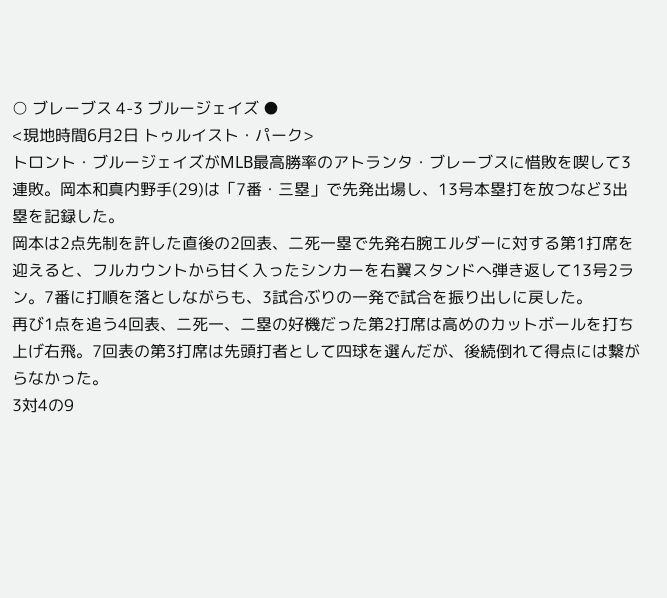○ ブレーブス 4-3 ブルージェイズ ●
<現地時間6月2日 トゥルイスト・パーク>
トロント・ブルージェイズがMLB最高勝率のアトランタ・ブレーブスに惜敗を喫して3連敗。岡本和真内野手(29)は「7番・三塁」で先発出場し、13号本塁打を放つなど3出塁を記録した。
岡本は2点先制を許した直後の2回表、二死一塁で先発右腕エルダーに対する第1打席を迎えると、フルカウントから甘く入ったシンカーを右翼スタンドへ弾き返して13号2ラン。7番に打順を落としながらも、3試合ぶりの一発で試合を振り出しに戻した。
再び1点を追う4回表、二死一、二塁の好機だった第2打席は高めのカットボールを打ち上げ右飛。7回表の第3打席は先頭打者として四球を選んだが、後続倒れて得点には繋がらなかった。
3対4の9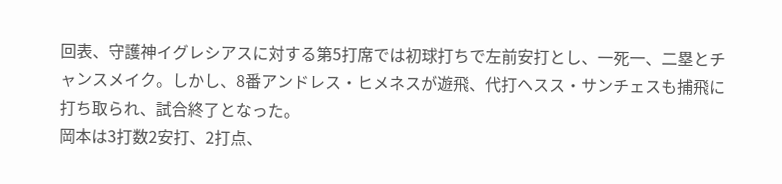回表、守護神イグレシアスに対する第5打席では初球打ちで左前安打とし、一死一、二塁とチャンスメイク。しかし、8番アンドレス・ヒメネスが遊飛、代打ヘスス・サンチェスも捕飛に打ち取られ、試合終了となった。
岡本は3打数2安打、2打点、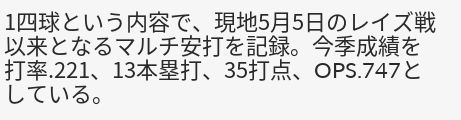1四球という内容で、現地5月5日のレイズ戦以来となるマルチ安打を記録。今季成績を打率.221、13本塁打、35打点、OPS.747としている。